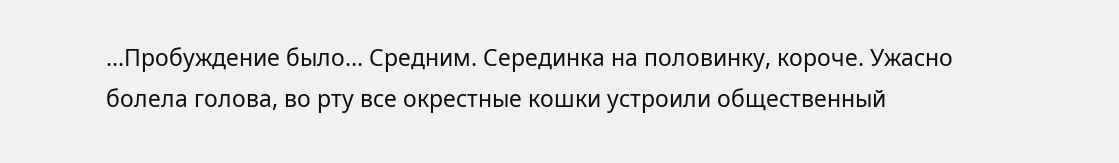…Пробуждение было… Средним. Серединка на половинку, короче. Ужасно болела голова, во рту все окрестные кошки устроили общественный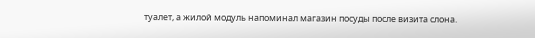туалет, а жилой модуль напоминал магазин посуды после визита слона.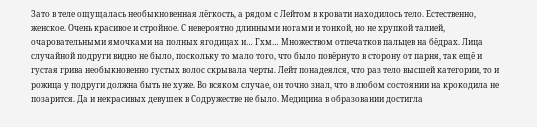Зато в теле ощущалась необыкновенная лёгкость, а рядом с Лейтом в кровати находилось тело. Естественно, женское. Очень красивое и стройное. С невероятно длинными ногами и тонкой, но не хрупкой талией, очаровательными ямочками на полных ягодицах и… Гхм… Множеством отпечатков пальцев на бёдрах. Лица случайной подруги видно не было, поскольку то мало того, что было повёрнуто в сторону от парня, так ещё и густая грива необыкновенно густых волос скрывала черты. Лейт понадеялся, что раз тело высшей категории, то и рожица у подруги должна быть не хуже. Во всяком случае, он точно знал, что в любом состоянии на крокодила не позарится. Да и некрасивых девушек в Содружестве не было. Медицина в образовании достигла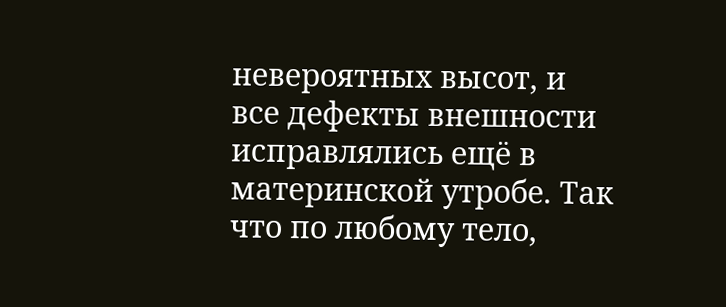невероятных высот, и все дефекты внешности исправлялись ещё в материнской утробе. Так что по любому тело,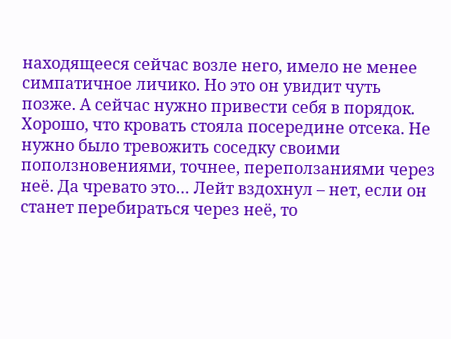находящееся сейчас возле него, имело не менее симпатичное личико. Но это он увидит чуть позже. А сейчас нужно привести себя в порядок. Хорошо, что кровать стояла посередине отсека. Не нужно было тревожить соседку своими поползновениями, точнее, переползаниями через неё. Да чревато это… Лейт вздохнул – нет, если он станет перебираться через неё, то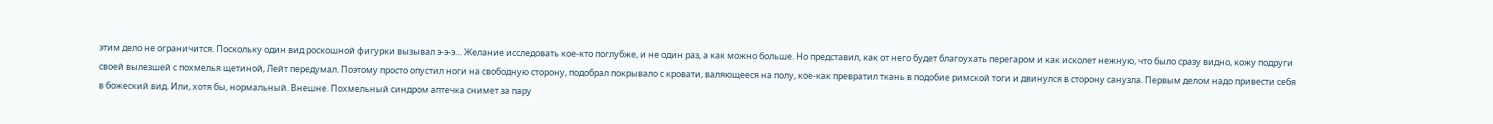этим дело не ограничится. Поскольку один вид роскошной фигурки вызывал э-э-э… Желание исследовать кое-кто поглубже, и не один раз, а как можно больше. Но представил, как от него будет благоухать перегаром и как исколет нежную, что было сразу видно, кожу подруги своей вылезшей с похмелья щетиной, Лейт передумал. Поэтому просто опустил ноги на свободную сторону, подобрал покрывало с кровати, валяющееся на полу, кое-как превратил ткань в подобие римской тоги и двинулся в сторону санузла. Первым делом надо привести себя в божеский вид. Или, хотя бы, нормальный. Внешне. Похмельный синдром аптечка снимет за пару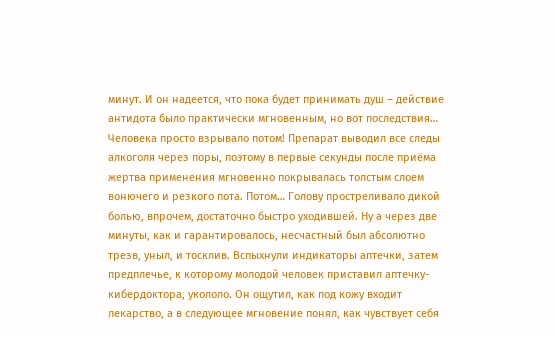минут. И он надеется, что пока будет принимать душ – действие антидота было практически мгновенным, но вот последствия… Человека просто взрывало потом! Препарат выводил все следы алкоголя через поры, поэтому в первые секунды после приёма жертва применения мгновенно покрывалась толстым слоем вонючего и резкого пота. Потом… Голову простреливало дикой болью, впрочем, достаточно быстро уходившей. Ну а через две минуты, как и гарантировалось, несчастный был абсолютно трезв, уныл, и тосклив. Вспыхнули индикаторы аптечки, затем предплечье, к которому молодой человек приставил аптечку-кибердоктора, укололо. Он ощутил, как под кожу входит лекарство, а в следующее мгновение понял, как чувствует себя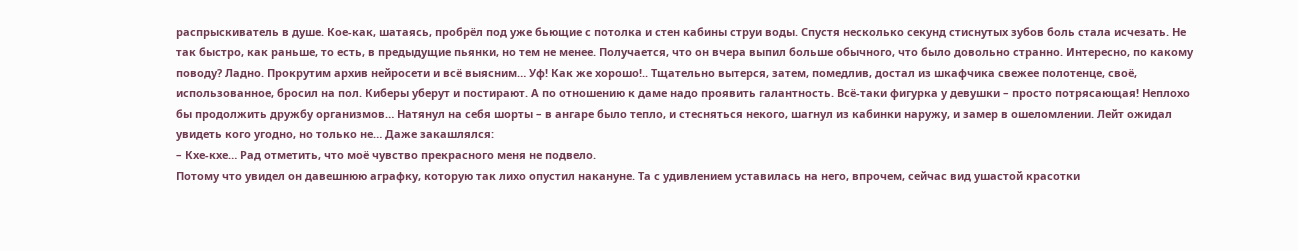распрыскиватель в душе. Кое-как, шатаясь, пробрёл под уже бьющие с потолка и стен кабины струи воды. Спустя несколько секунд стиснутых зубов боль стала исчезать. Не так быстро, как раньше, то есть, в предыдущие пьянки, но тем не менее. Получается, что он вчера выпил больше обычного, что было довольно странно. Интересно, по какому поводу? Ладно. Прокрутим архив нейросети и всё выясним… Уф! Как же хорошо!.. Тщательно вытерся, затем, помедлив, достал из шкафчика свежее полотенце, своё, использованное, бросил на пол. Киберы уберут и постирают. А по отношению к даме надо проявить галантность. Всё-таки фигурка у девушки – просто потрясающая! Неплохо бы продолжить дружбу организмов… Натянул на себя шорты – в ангаре было тепло, и стесняться некого, шагнул из кабинки наружу, и замер в ошеломлении. Лейт ожидал увидеть кого угодно, но только не… Даже закашлялся:
– Кхе-кхе… Рад отметить, что моё чувство прекрасного меня не подвело.
Потому что увидел он давешнюю аграфку, которую так лихо опустил накануне. Та с удивлением уставилась на него, впрочем, сейчас вид ушастой красотки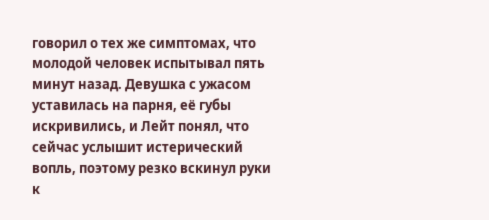говорил о тех же симптомах, что молодой человек испытывал пять минут назад. Девушка с ужасом уставилась на парня, её губы искривились, и Лейт понял, что сейчас услышит истерический вопль, поэтому резко вскинул руки к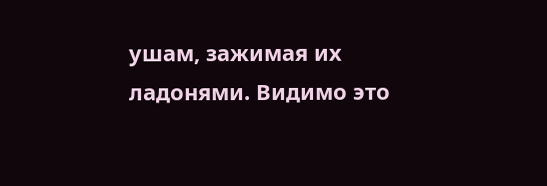ушам, зажимая их ладонями. Видимо это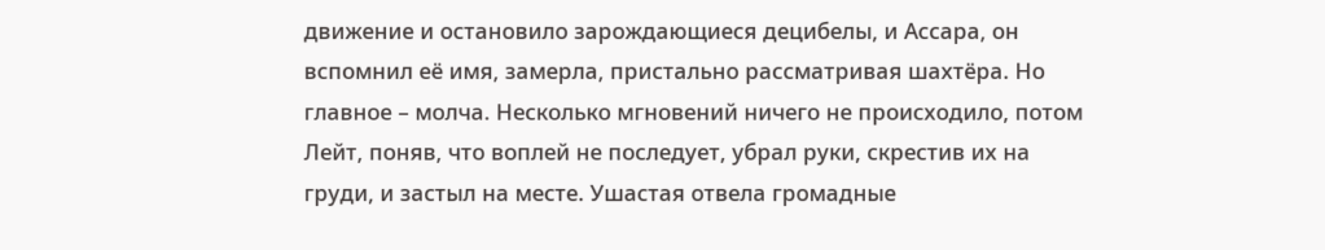движение и остановило зарождающиеся децибелы, и Ассара, он вспомнил её имя, замерла, пристально рассматривая шахтёра. Но главное – молча. Несколько мгновений ничего не происходило, потом Лейт, поняв, что воплей не последует, убрал руки, скрестив их на груди, и застыл на месте. Ушастая отвела громадные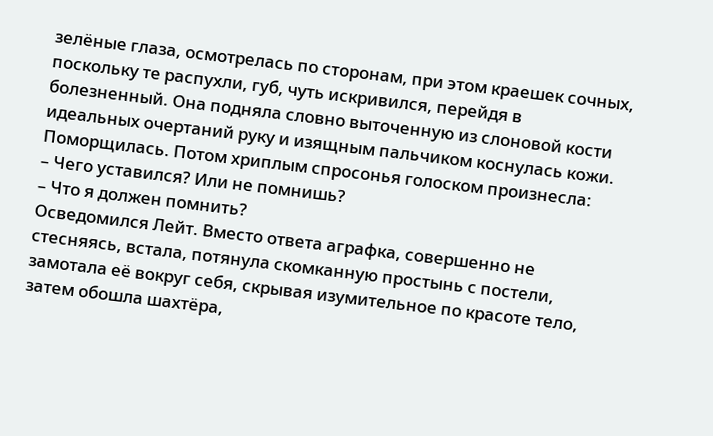зелёные глаза, осмотрелась по сторонам, при этом краешек сочных, поскольку те распухли, губ, чуть искривился, перейдя в болезненный. Она подняла словно выточенную из слоновой кости идеальных очертаний руку и изящным пальчиком коснулась кожи. Поморщилась. Потом хриплым спросонья голоском произнесла:
– Чего уставился? Или не помнишь?
– Что я должен помнить?
Осведомился Лейт. Вместо ответа аграфка, совершенно не стесняясь, встала, потянула скомканную простынь с постели, замотала её вокруг себя, скрывая изумительное по красоте тело, затем обошла шахтёра,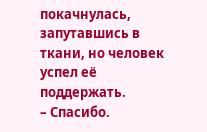покачнулась, запутавшись в ткани, но человек успел её поддержать.
– Спасибо.